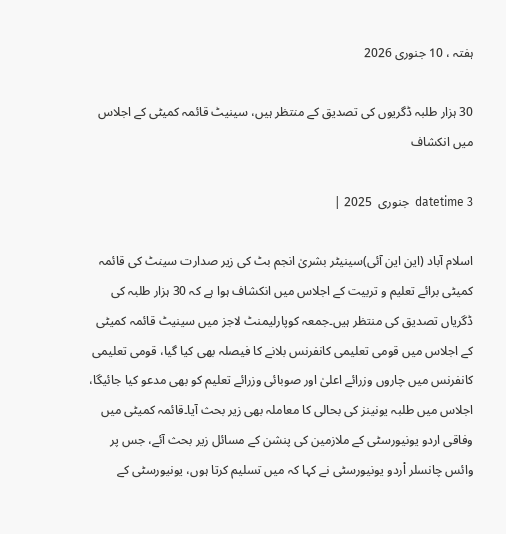ہفتہ ، 10 جنوری 2026

30 ہزار طلبہ ڈگریوں کی تصدیق کے منتظر ہیں، سینیٹ قائمہ کمیٹی کے اجلاس میں انکشاف

datetime 3  جنوری  2025 |

اسلام آباد (این این آئی)سینیٹر بشریٰ انجم بٹ کی زیر صدارت سینٹ کی قائمہ کمیٹی برائے تعلیم و تربیت کے اجلاس میں انکشاف ہوا ہے کہ 30 ہزار طلبہ کی ڈگریاں تصدیق کی منتظر ہیں۔جمعہ کوپارلیمنٹ لاجز میں سینیٹ قائمہ کمیٹی کے اجلاس میں قومی تعلیمی کانفرنس بلانے کا فیصلہ بھی کیا گیا، قومی تعلیمی کانفرنس میں چاروں وزرائے اعلیٰ اور صوبائی وزرائے تعلیم کو بھی مدعو کیا جائیگا، اجلاس میں طلبہ یونینز کی بحالی کا معاملہ بھی زیر بحث آیا۔قائمہ کمیٹی میں وفاقی اردو یونیورسٹی کے ملازمین کی پنشن کے مسائل زیر بحث آئے، جس پر وائس چانسلر اْردو یونیورسٹی نے کہا کہ میں تسلیم کرتا ہوں، یونیورسٹی کے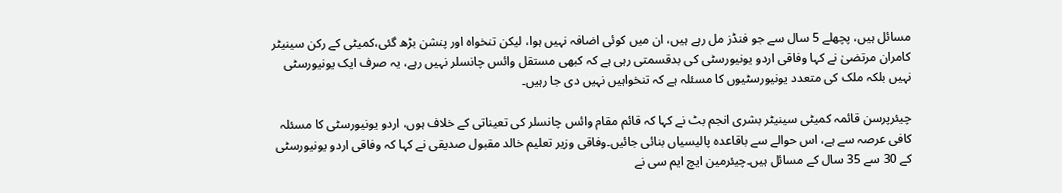مسائل ہیں، پچھلے 5 سال سے جو فنڈز مل رہے ہیں، ان میں کوئی اضافہ نہیں ہوا، لیکن تنخواہ اور پنشن بڑھ گئی،کمیٹی کے رکن سینیٹر کامران مرتضیٰ نے کہا وفاقی اردو یونیورسٹی کی بدقسمتی رہی ہے کہ کبھی مستقل وائس چانسلر نہیں رہے، یہ صرف ایک یونیورسٹی نہیں بلکہ ملک کی متعدد یونیورسٹیوں کا مسئلہ ہے کہ تنخواہیں نہیں دی جا رہیں۔

چیئرپرسن قائمہ کمیٹی سینیٹر بشری انجم بٹ نے کہا کہ قائم مقام وائس چانسلر کی تعیناتی کے خلاف ہوں، اردو یونیورسٹی کا مسئلہ کافی عرصہ سے ہے، اس حوالے سے باقاعدہ پالیسیاں بنائی جائیں۔وفاقی وزیر تعلیم خالد مقبول صدیقی نے کہا کہ وفاقی اردو یونیورسٹی کے 30 سے 35 سال کے مسائل ہیں۔چیئرمین ایچ ایم سی نے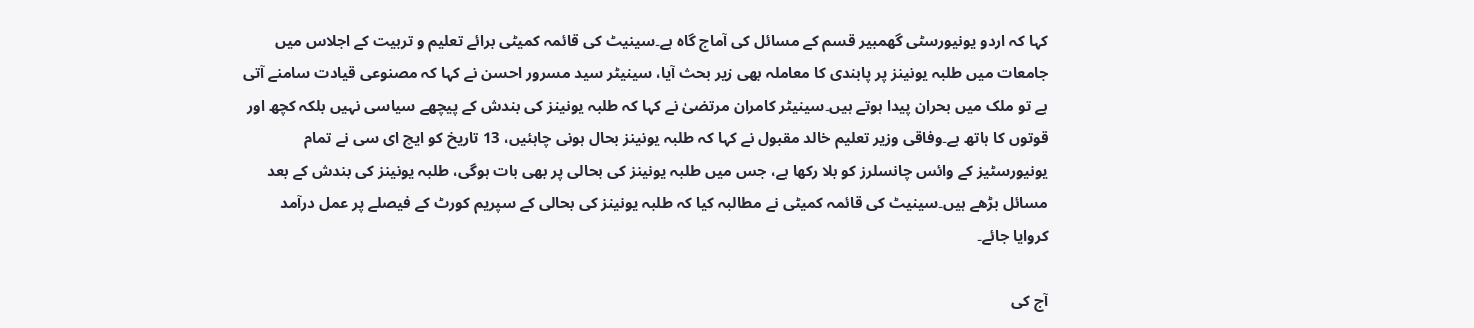کہا کہ اردو یونیورسٹی گھمبیر قسم کے مسائل کی آماج گاہ ہے۔سینیٹ کی قائمہ کمیٹی برائے تعلیم و تربیت کے اجلاس میں جامعات میں طلبہ یونینز پر پابندی کا معاملہ بھی زیر بحث آیا، سینیٹر سید مسرور احسن نے کہا کہ مصنوعی قیادت سامنے آتی ہے تو ملک میں بحران پیدا ہوتے ہیں۔سینیٹر کامران مرتضیٰ نے کہا کہ طلبہ یونینز کی بندش کے پیچھے سیاسی نہیں بلکہ کچھ اور قوتوں کا ہاتھ ہے۔وفاقی وزیر تعلیم خالد مقبول نے کہا کہ طلبہ یونینز بحال ہونی چاہئیں، 13 تاریخ کو ایچ ای سی نے تمام یونیورسٹیز کے وائس چانسلرز کو بلا رکھا ہے، جس میں طلبہ یونینز کی بحالی پر بھی بات ہوگی، طلبہ یونینز کی بندش کے بعد مسائل بڑھے ہیں۔سینیٹ کی قائمہ کمیٹی نے مطالبہ کیا کہ طلبہ یونینز کی بحالی کے سپریم کورٹ کے فیصلے پر عمل درآمد کروایا جائے۔

آج کی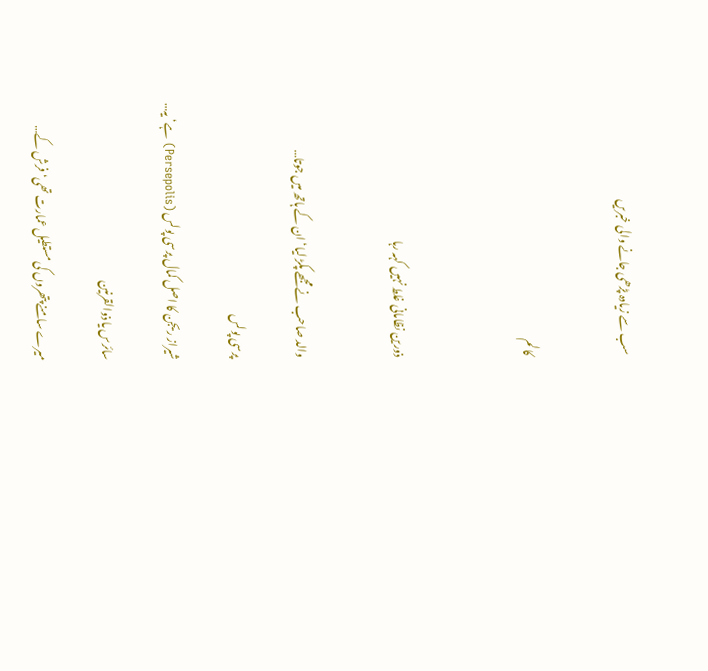سب سے زیادہ پڑھی جانے والی خبریں


کالم



ذورین نظامانی غلط نہیں کہہ رہا


والد صاحب نے مجھے پکڑ لیا‘ ان کے ہاتھ میں جوتا…

پرسی پولس

شیراز ریجن کا اصل کمال پرسی پولس (Persepolis) ہے‘ یہ…

سائرس یا ذوالقرنین

میرے سامنے پتھروں کی مستطیل عمارت تھی‘ فرش کے…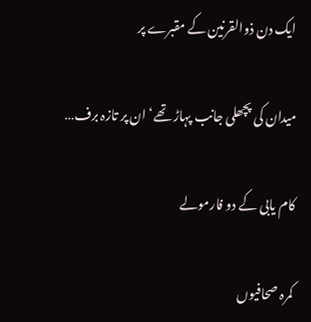ایک دن ذوالقرنین کے مقبرے پر

میدان کی پچھلی جانب پہاڑ تھے‘ ان پر تازہ برف…

کام یابی کے دو فارمولے

کمرہ صحافیوں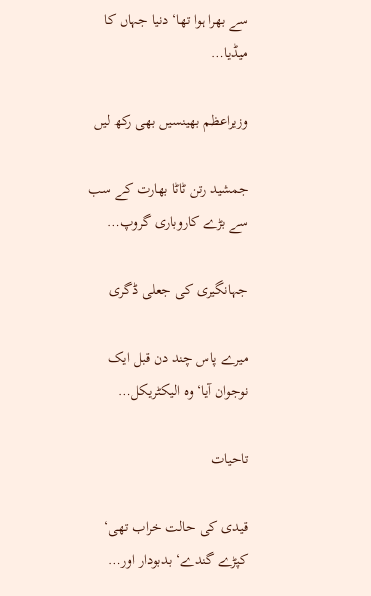سے بھرا ہوا تھا‘ دنیا جہاں کا میڈیا…

وزیراعظم بھینسیں بھی رکھ لیں

جمشید رتن ٹاٹا بھارت کے سب سے بڑے کاروباری گروپ…

جہانگیری کی جعلی ڈگری

میرے پاس چند دن قبل ایک نوجوان آیا‘ وہ الیکٹریکل…

تاحیات

قیدی کی حالت خراب تھی‘ کپڑے گندے‘ بدبودار اور…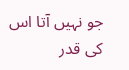جو نہیں آتا اس کی قدر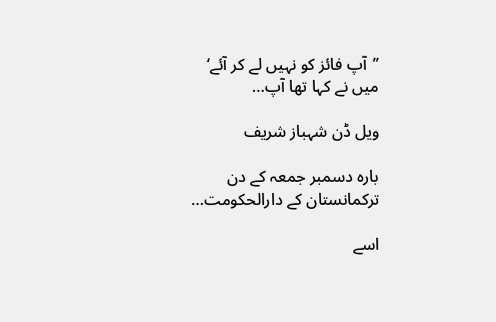’’آپ فائز کو نہیں لے کر آئے‘ میں نے کہا تھا آپ…

ویل ڈن شہباز شریف

بارہ دسمبر جمعہ کے دن ترکمانستان کے دارالحکومت…

اسے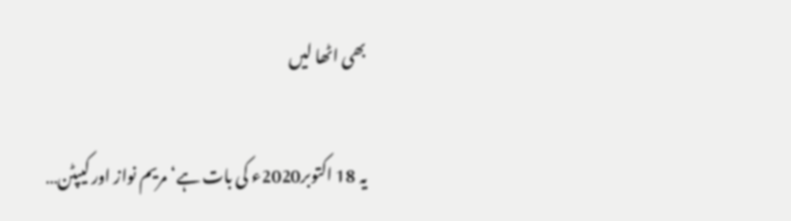بھی اٹھا لیں

یہ 18 اکتوبر2020ء کی بات ہے‘ مریم نواز اور کیپٹن…